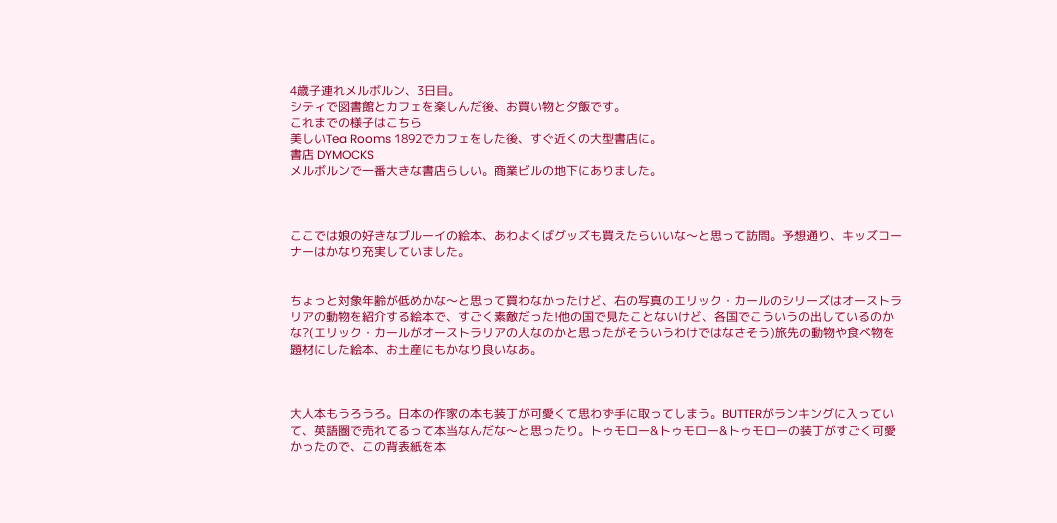4歳子連れメルボルン、3日目。
シティで図書館とカフェを楽しんだ後、お買い物と夕飯です。
これまでの様子はこちら
美しいTea Rooms 1892でカフェをした後、すぐ近くの大型書店に。
書店 DYMOCKS
メルボルンで一番大きな書店らしい。商業ビルの地下にありました。



ここでは娘の好きなブルーイの絵本、あわよくばグッズも買えたらいいな〜と思って訪問。予想通り、キッズコーナーはかなり充実していました。


ちょっと対象年齢が低めかな〜と思って買わなかったけど、右の写真のエリック・カールのシリーズはオーストラリアの動物を紹介する絵本で、すごく素敵だった!他の国で見たことないけど、各国でこういうの出しているのかな?(エリック・カールがオーストラリアの人なのかと思ったがそういうわけではなさそう)旅先の動物や食べ物を題材にした絵本、お土産にもかなり良いなあ。



大人本もうろうろ。日本の作家の本も装丁が可愛くて思わず手に取ってしまう。BUTTERがランキングに入っていて、英語圏で売れてるって本当なんだな〜と思ったり。トゥモロー&トゥモロー&トゥモローの装丁がすごく可愛かったので、この背表紙を本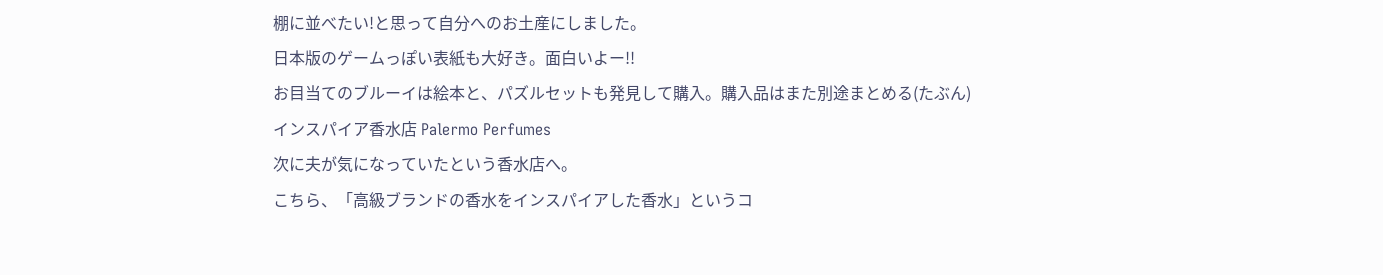棚に並べたい!と思って自分へのお土産にしました。
日本版のゲームっぽい表紙も大好き。面白いよー!!
お目当てのブルーイは絵本と、パズルセットも発見して購入。購入品はまた別途まとめる(たぶん)
インスパイア香水店 Palermo Perfumes
次に夫が気になっていたという香水店へ。
こちら、「高級ブランドの香水をインスパイアした香水」というコ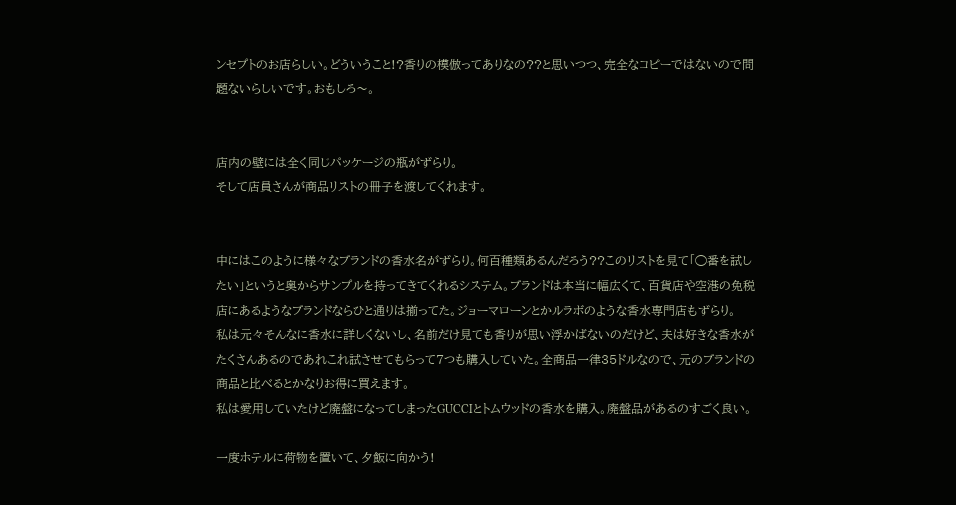ンセプトのお店らしい。どういうこと!?香りの模倣ってありなの??と思いつつ、完全なコピーではないので問題ないらしいです。おもしろ〜。


店内の壁には全く同じパッケージの瓶がずらり。
そして店員さんが商品リストの冊子を渡してくれます。


中にはこのように様々なブランドの香水名がずらり。何百種類あるんだろう??このリストを見て「◯番を試したい」というと奥からサンプルを持ってきてくれるシステム。ブランドは本当に幅広くて、百貨店や空港の免税店にあるようなブランドならひと通りは揃ってた。ジョーマローンとかルラボのような香水専門店もずらり。
私は元々そんなに香水に詳しくないし、名前だけ見ても香りが思い浮かばないのだけど、夫は好きな香水がたくさんあるのであれこれ試させてもらって7つも購入していた。全商品一律35ドルなので、元のブランドの商品と比べるとかなりお得に買えます。
私は愛用していたけど廃盤になってしまったGUCCIとトムウッドの香水を購入。廃盤品があるのすごく良い。

一度ホテルに荷物を置いて、夕飯に向かう!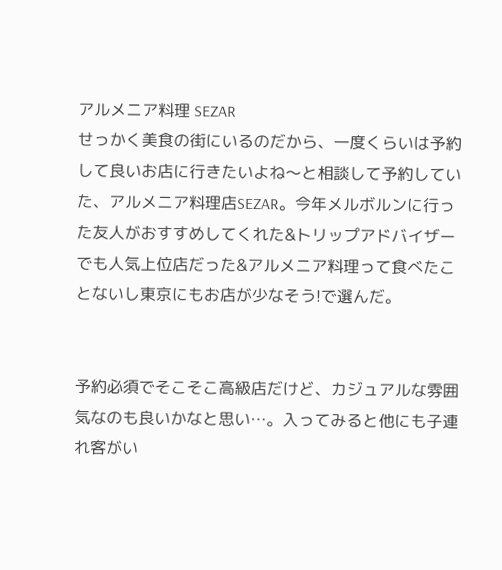アルメニア料理 SEZAR
せっかく美食の街にいるのだから、一度くらいは予約して良いお店に行きたいよね〜と相談して予約していた、アルメニア料理店SEZAR。今年メルボルンに行った友人がおすすめしてくれた&トリップアドバイザーでも人気上位店だった&アルメニア料理って食べたことないし東京にもお店が少なそう!で選んだ。


予約必須でそこそこ高級店だけど、カジュアルな雰囲気なのも良いかなと思い…。入ってみると他にも子連れ客がい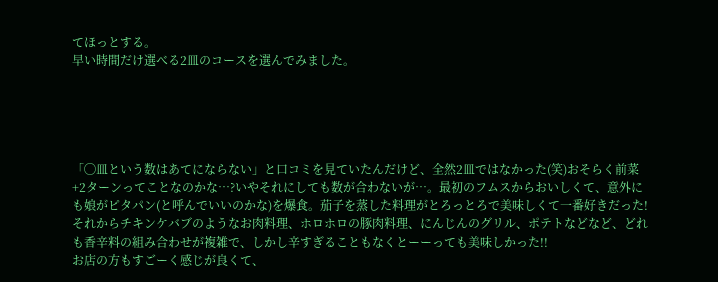てほっとする。
早い時間だけ選べる2皿のコースを選んでみました。





「◯皿という数はあてにならない」と口コミを見ていたんだけど、全然2皿ではなかった(笑)おそらく前菜+2ターンってことなのかな…?いやそれにしても数が合わないが…。最初のフムスからおいしくて、意外にも娘がピタパン(と呼んでいいのかな)を爆食。茄子を蒸した料理がとろっとろで美味しくて一番好きだった!それからチキンケバブのようなお肉料理、ホロホロの豚肉料理、にんじんのグリル、ポテトなどなど、どれも香辛料の組み合わせが複雑で、しかし辛すぎることもなくとーーっても美味しかった!!
お店の方もすごーく感じが良くて、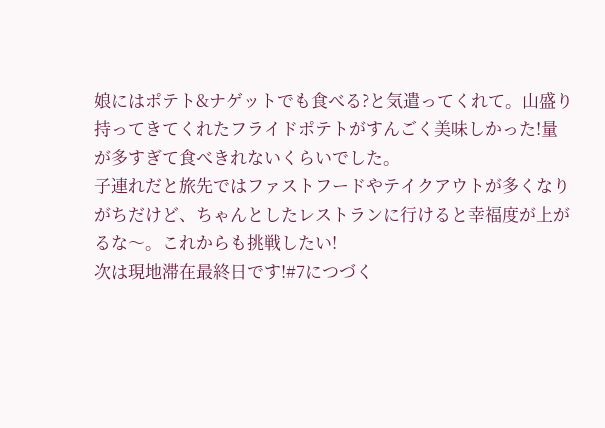娘にはポテト&ナゲットでも食べる?と気遣ってくれて。山盛り持ってきてくれたフライドポテトがすんごく美味しかった!量が多すぎて食べきれないくらいでした。
子連れだと旅先ではファストフードやテイクアウトが多くなりがちだけど、ちゃんとしたレストランに行けると幸福度が上がるな〜。これからも挑戦したい!
次は現地滞在最終日です!#7につづく